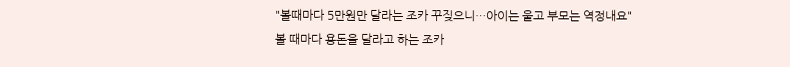"볼때마다 5만원만 달라는 조카 꾸짖으니…아이는 울고 부모는 역정내요"
볼 때마다 용돈을 달라고 하는 조카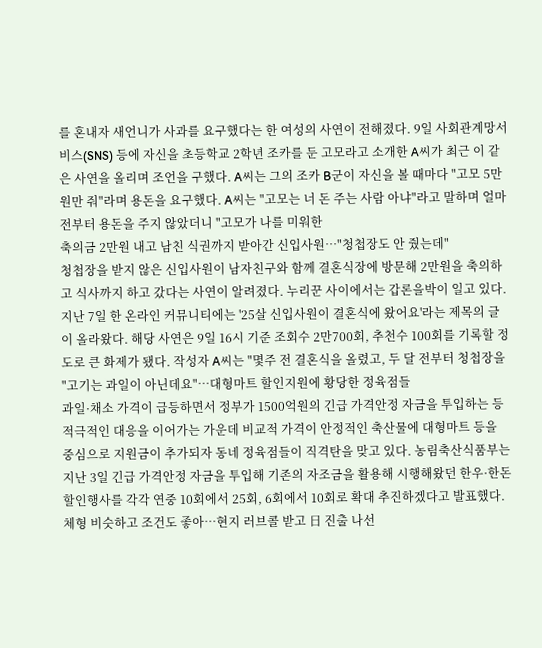를 혼내자 새언니가 사과를 요구했다는 한 여성의 사연이 전해졌다. 9일 사회관계망서비스(SNS) 등에 자신을 초등학교 2학년 조카를 둔 고모라고 소개한 A씨가 최근 이 같은 사연을 올리며 조언을 구했다. A씨는 그의 조카 B군이 자신을 볼 때마다 "고모 5만원만 줘"라며 용돈을 요구했다. A씨는 "고모는 너 돈 주는 사람 아냐"라고 말하며 얼마 전부터 용돈을 주지 않았더니 "고모가 나를 미워한
축의금 2만원 내고 남친 식권까지 받아간 신입사원…"청첩장도 안 줬는데"
청첩장을 받지 않은 신입사원이 남자친구와 함께 결혼식장에 방문해 2만원을 축의하고 식사까지 하고 갔다는 사연이 알려졌다. 누리꾼 사이에서는 갑론을박이 일고 있다. 지난 7일 한 온라인 커뮤니티에는 '25살 신입사원이 결혼식에 왔어요'라는 제목의 글이 올라왔다. 해당 사연은 9일 16시 기준 조회수 2만700회, 추천수 100회를 기록할 정도로 큰 화제가 됐다. 작성자 A씨는 "몇주 전 결혼식을 올렸고, 두 달 전부터 청첩장을
"고기는 과일이 아닌데요"…대형마트 할인지원에 황당한 정육점들
과일·채소 가격이 급등하면서 정부가 1500억원의 긴급 가격안정 자금을 투입하는 등 적극적인 대응을 이어가는 가운데 비교적 가격이 안정적인 축산물에 대형마트 등을 중심으로 지원금이 추가되자 동네 정육점들이 직격탄을 맞고 있다. 농림축산식품부는 지난 3일 긴급 가격안정 자금을 투입해 기존의 자조금을 활용해 시행해왔던 한우·한돈 할인행사를 각각 연중 10회에서 25회, 6회에서 10회로 확대 추진하겠다고 발표했다.
체형 비슷하고 조건도 좋아…현지 러브콜 받고 日 진출 나선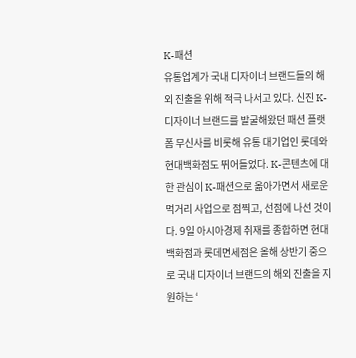K-패션
유통업계가 국내 디자이너 브랜드들의 해외 진출을 위해 적극 나서고 있다. 신진 K-디자이너 브랜드를 발굴해왔던 패션 플랫폼 무신사를 비롯해 유통 대기업인 롯데와 현대백화점도 뛰어들었다. K-콘텐츠에 대한 관심이 K-패션으로 옮아가면서 새로운 먹거리 사업으로 점찍고, 선점에 나선 것이다. 9일 아시아경제 취재를 종합하면 현대백화점과 롯데면세점은 올해 상반기 중으로 국내 디자이너 브랜드의 해외 진출을 지원하는 ‘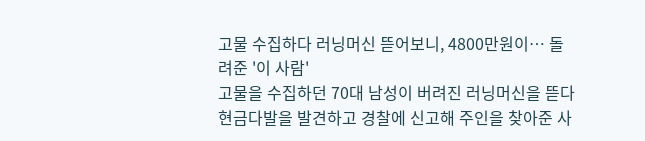고물 수집하다 러닝머신 뜯어보니, 4800만원이… 돌려준 '이 사람'
고물을 수집하던 70대 남성이 버려진 러닝머신을 뜯다 현금다발을 발견하고 경찰에 신고해 주인을 찾아준 사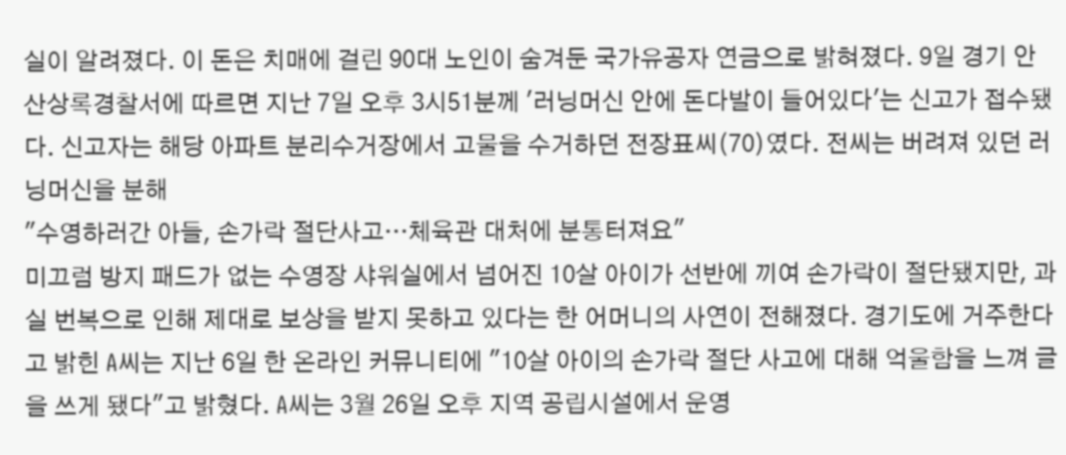실이 알려졌다. 이 돈은 치매에 걸린 90대 노인이 숨겨둔 국가유공자 연금으로 밝혀졌다. 9일 경기 안산상록경찰서에 따르면 지난 7일 오후 3시51분께 '러닝머신 안에 돈다발이 들어있다'는 신고가 접수됐다. 신고자는 해당 아파트 분리수거장에서 고물을 수거하던 전장표씨(70)였다. 전씨는 버려져 있던 러닝머신을 분해
"수영하러간 아들, 손가락 절단사고…체육관 대처에 분통터져요"
미끄럼 방지 패드가 없는 수영장 샤워실에서 넘어진 10살 아이가 선반에 끼여 손가락이 절단됐지만, 과실 번복으로 인해 제대로 보상을 받지 못하고 있다는 한 어머니의 사연이 전해졌다. 경기도에 거주한다고 밝힌 A씨는 지난 6일 한 온라인 커뮤니티에 "10살 아이의 손가락 절단 사고에 대해 억울함을 느껴 글을 쓰게 됐다"고 밝혔다. A씨는 3월 26일 오후 지역 공립시설에서 운영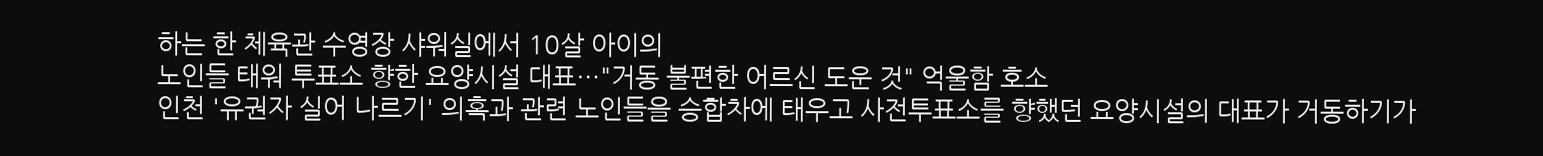하는 한 체육관 수영장 샤워실에서 10살 아이의
노인들 태워 투표소 향한 요양시설 대표…"거동 불편한 어르신 도운 것" 억울함 호소
인천 '유권자 실어 나르기' 의혹과 관련 노인들을 승합차에 태우고 사전투표소를 향했던 요양시설의 대표가 거동하기가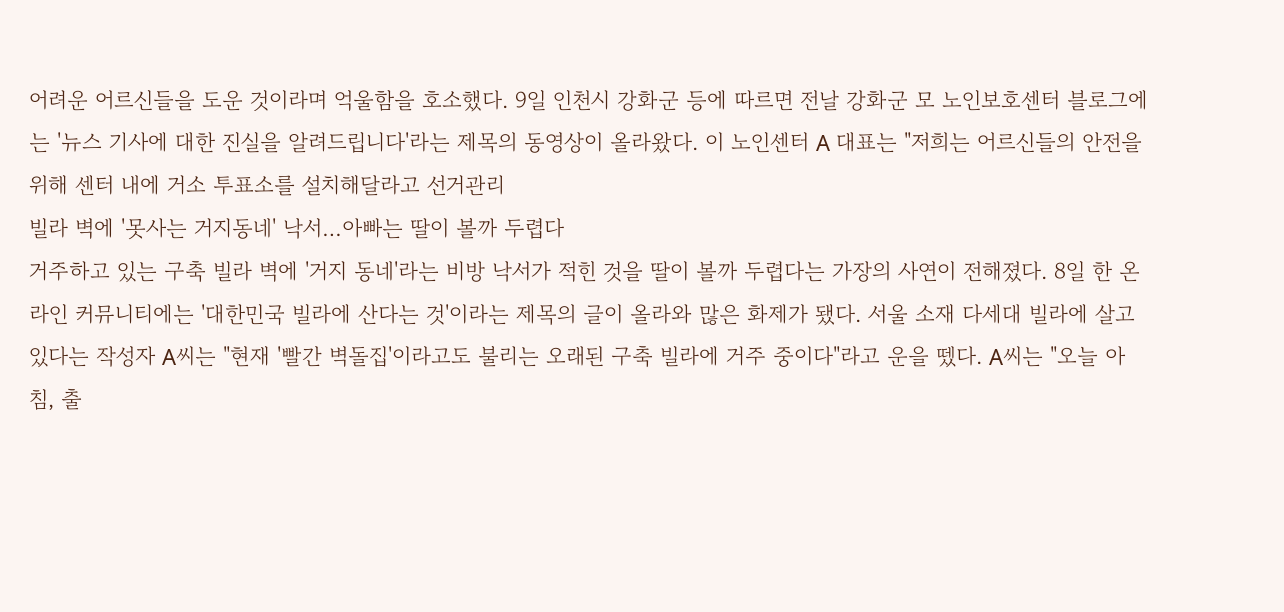어려운 어르신들을 도운 것이라며 억울함을 호소했다. 9일 인천시 강화군 등에 따르면 전날 강화군 모 노인보호센터 블로그에는 '뉴스 기사에 대한 진실을 알려드립니다'라는 제목의 동영상이 올라왔다. 이 노인센터 A 대표는 "저희는 어르신들의 안전을 위해 센터 내에 거소 투표소를 설치해달라고 선거관리
빌라 벽에 '못사는 거지동네' 낙서…아빠는 딸이 볼까 두렵다
거주하고 있는 구축 빌라 벽에 '거지 동네'라는 비방 낙서가 적힌 것을 딸이 볼까 두렵다는 가장의 사연이 전해졌다. 8일 한 온라인 커뮤니티에는 '대한민국 빌라에 산다는 것'이라는 제목의 글이 올라와 많은 화제가 됐다. 서울 소재 다세대 빌라에 살고 있다는 작성자 A씨는 "현재 '빨간 벽돌집'이라고도 불리는 오래된 구축 빌라에 거주 중이다"라고 운을 뗐다. A씨는 "오늘 아침, 출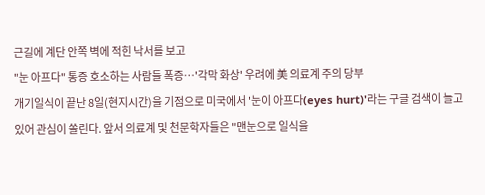근길에 계단 안쪽 벽에 적힌 낙서를 보고
"눈 아프다" 통증 호소하는 사람들 폭증…'각막 화상' 우려에 美 의료계 주의 당부
개기일식이 끝난 8일(현지시간)을 기점으로 미국에서 '눈이 아프다(eyes hurt)'라는 구글 검색이 늘고 있어 관심이 쏠린다. 앞서 의료계 및 천문학자들은 "맨눈으로 일식을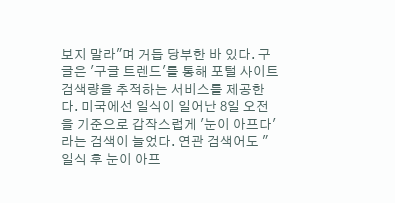보지 말라"며 거듭 당부한 바 있다. 구글은 '구글 트렌드'를 통해 포털 사이트 검색량을 추적하는 서비스를 제공한다. 미국에선 일식이 일어난 8일 오전을 기준으로 갑작스럽게 '눈이 아프다'라는 검색이 늘었다. 연관 검색어도 "일식 후 눈이 아프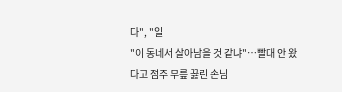다", "일
"이 동네서 살아남을 것 같냐"…빨대 안 왔다고 점주 무릎 꿇린 손님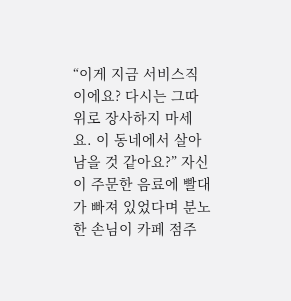“이게 지금 서비스직이에요? 다시는 그따위로 장사하지 마세요. 이 동네에서 살아남을 것 같아요?” 자신이 주문한 음료에 빨대가 빠져 있었다며 분노한 손님이 카페 점주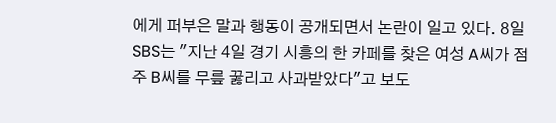에게 퍼부은 말과 행동이 공개되면서 논란이 일고 있다. 8일 SBS는 "지난 4일 경기 시흥의 한 카페를 찾은 여성 A씨가 점주 B씨를 무릎 꿇리고 사과받았다"고 보도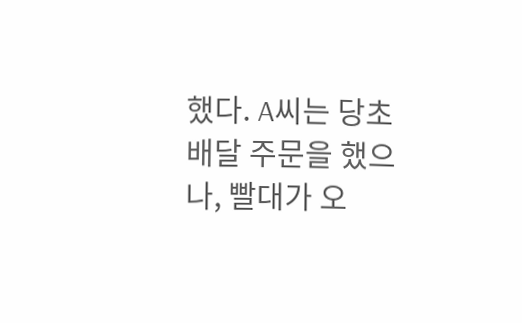했다. A씨는 당초 배달 주문을 했으나, 빨대가 오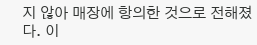지 않아 매장에 항의한 것으로 전해졌다. 이